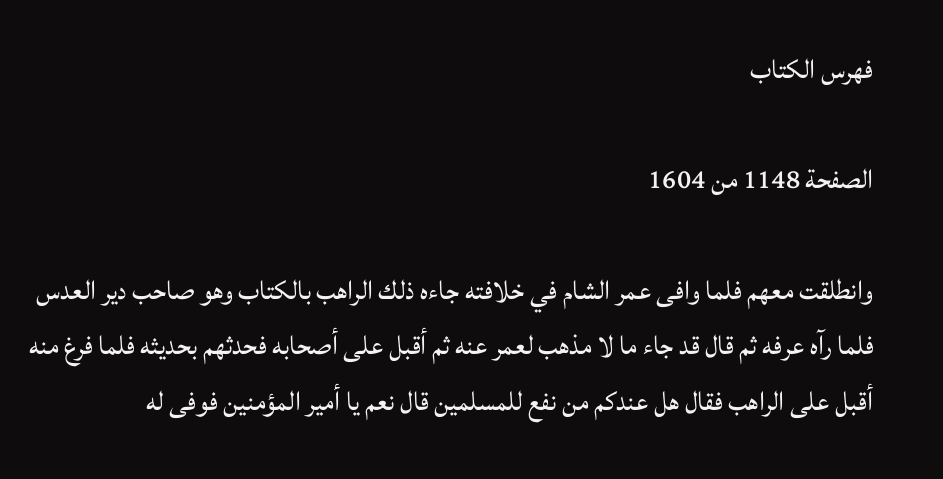فهرس الكتاب

الصفحة 1148 من 1604

وانطلقت معهم فلما وافى عمر الشام في خلافته جاءه ذلك الراهب بالكتاب وهو صاحب دير العدس فلما رآه عرفه ثم قال قد جاء ما لا مذهب لعمر عنه ثم أقبل على أصحابه فحدثهم بحديثه فلما فرغ منه أقبل على الراهب فقال هل عندكم من نفع للمسلمين قال نعم يا أمير المؤمنين فوفى له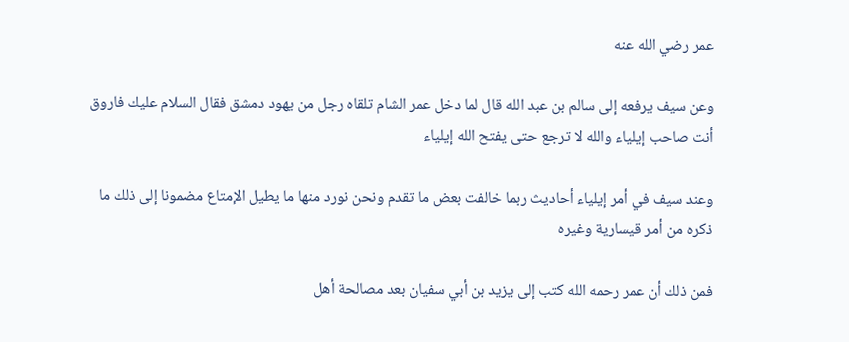عمر رضي الله عنه

وعن سيف يرفعه إلى سالم بن عبد الله قال لما دخل عمر الشام تلقاه رجل من يهود دمشق فقال السلام عليك فاروق أنت صاحب إيلياء والله لا ترجع حتى يفتح الله إيلياء

وعند سيف في أمر إيلياء أحاديث ربما خالفت بعض ما تقدم ونحن نورد منها ما يطيل الإمتاع مضمونا إلى ذلك ما ذكره من أمر قيسارية وغيره

فمن ذلك أن عمر رحمه الله كتب إلى يزيد بن أبي سفيان بعد مصالحة أهل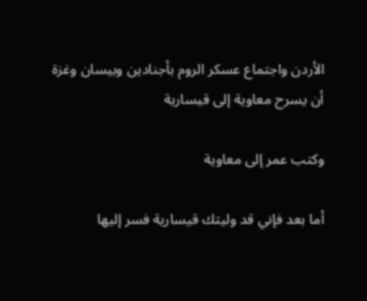الأردن واجتماع عسكر الروم بأجنادين وبيسان وغزة أن يسرح معاوية إلى قيسارية

وكتب عمر إلى معاوية

أما بعد فإني قد وليتك قيسارية فسر إليها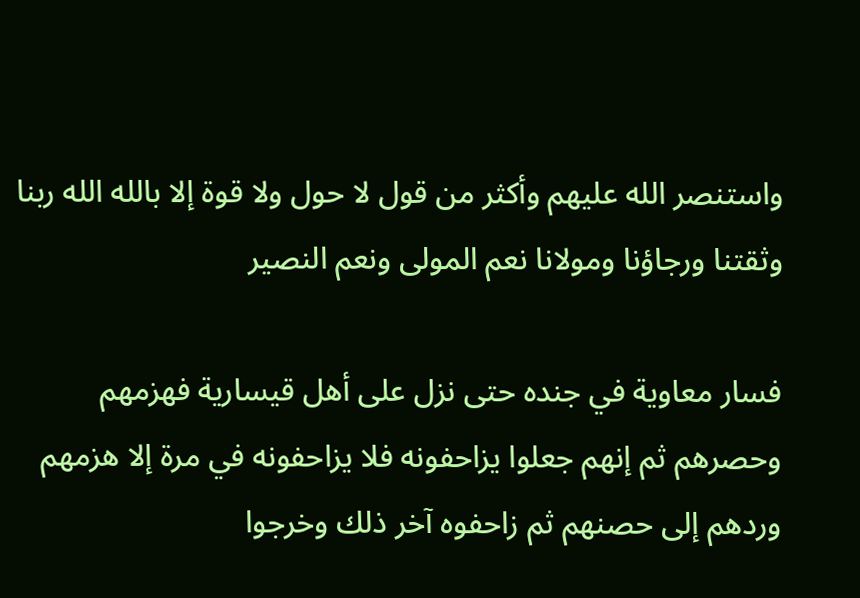واستنصر الله عليهم وأكثر من قول لا حول ولا قوة إلا بالله الله ربنا وثقتنا ورجاؤنا ومولانا نعم المولى ونعم النصير

فسار معاوية في جنده حتى نزل على أهل قيسارية فهزمهم وحصرهم ثم إنهم جعلوا يزاحفونه فلا يزاحفونه في مرة إلا هزمهم وردهم إلى حصنهم ثم زاحفوه آخر ذلك وخرجوا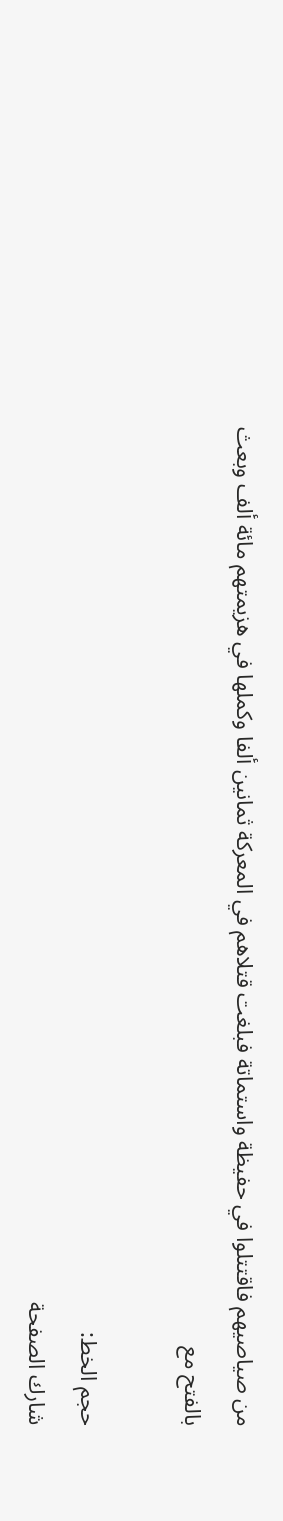من صياصيهم فاقتتلوا في حفيظة واستماتة فبلغت قتلاهم في المعركة ثمانين ألفا وكملها في هزيمتهم مائة ألف وبعث بالفتح مع

حجم الخط:
شارك الصفحة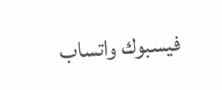فيسبوك واتساب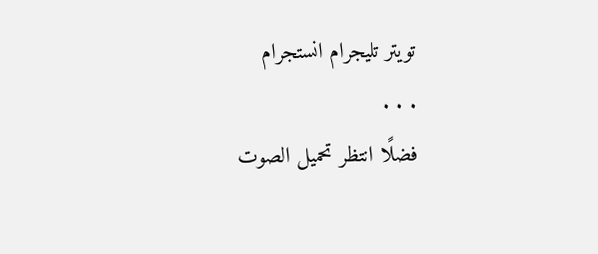تويتر تليجرام انستجرام
. . .
فضلًا انتظر تحميل الصوت